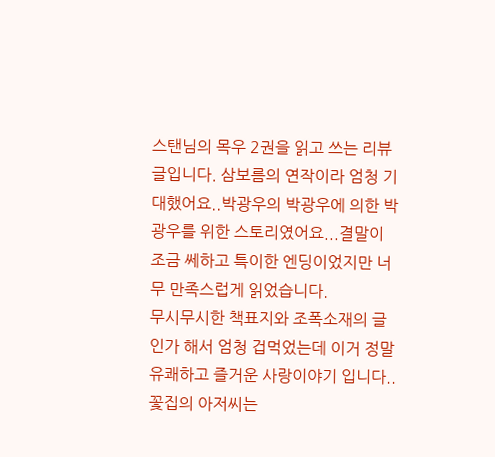스탠님의 목우 2권을 읽고 쓰는 리뷰글입니다. 삼보름의 연작이라 엄청 기대했어요..박광우의 박광우에 의한 박광우를 위한 스토리였어요...결말이 조금 쎄하고 특이한 엔딩이었지만 너무 만족스럽게 읽었습니다.
무시무시한 책표지와 조폭소재의 글인가 해서 엄청 겁먹었는데 이거 정말 유쾌하고 즐거운 사랑이야기 입니다..꽃집의 아저씨는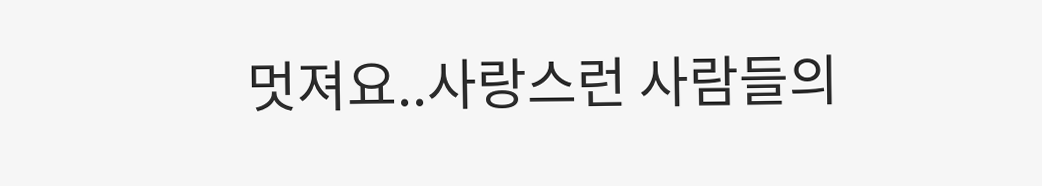멋져요..사랑스런 사람들의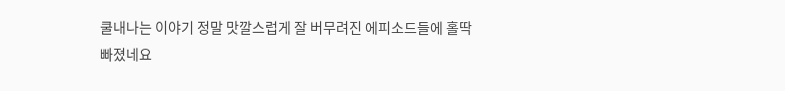쿨내나는 이야기 정말 맛깔스럽게 잘 버무려진 에피소드들에 홀딱 빠졌네요